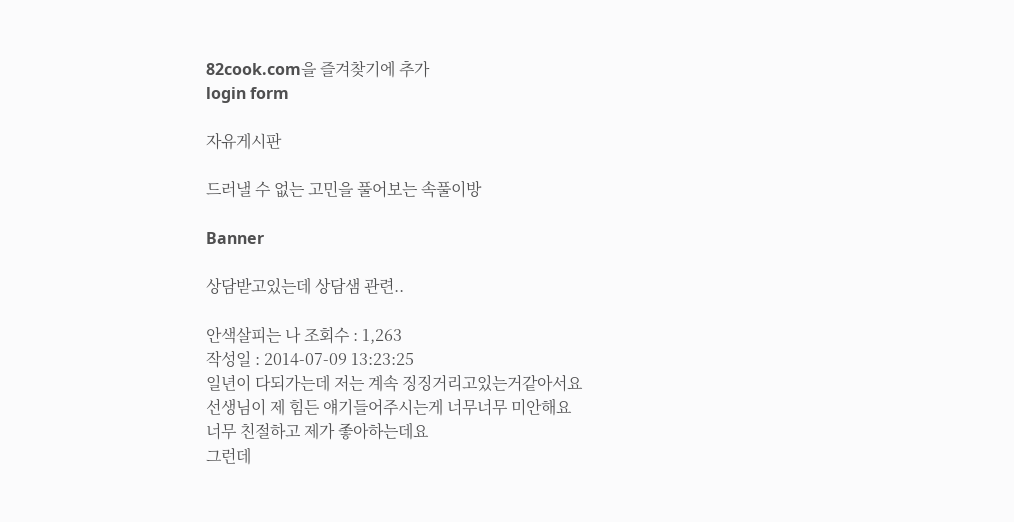82cook.com을 즐겨찾기에 추가
login form

자유게시판

드러낼 수 없는 고민을 풀어보는 속풀이방

Banner

상담받고있는데 상담샘 관련..

안색살피는 나 조회수 : 1,263
작성일 : 2014-07-09 13:23:25
일년이 다되가는데 저는 계속 징징거리고있는거같아서요
선생님이 제 힘든 얘기들어주시는게 너무너무 미안해요
너무 친절하고 제가 좋아하는데요
그런데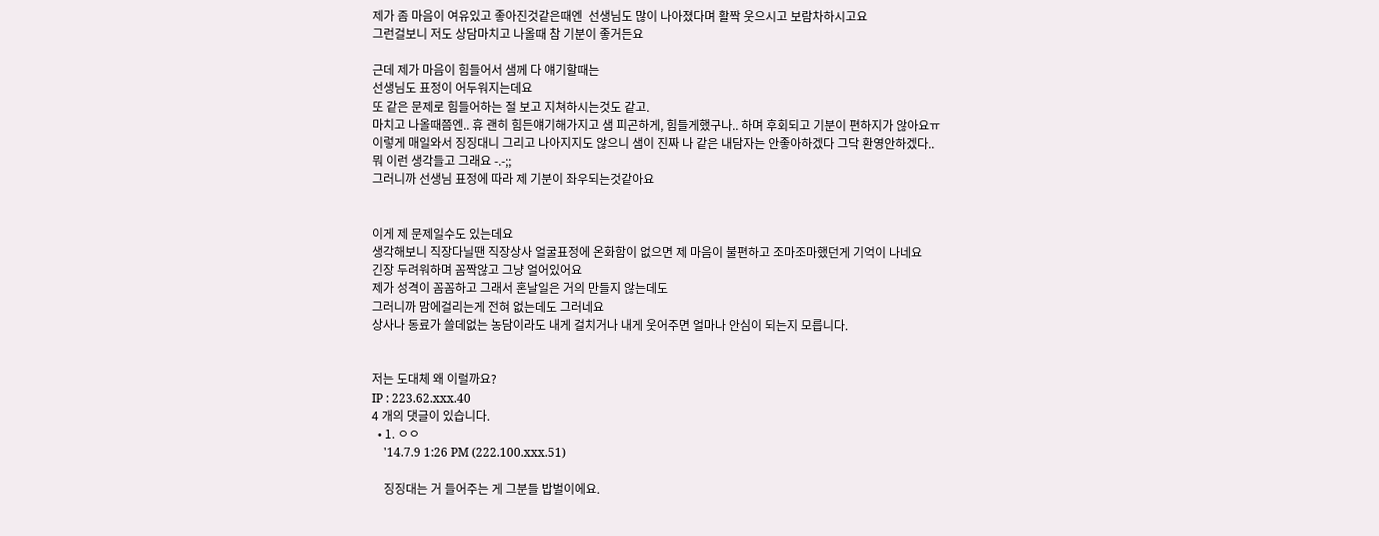제가 좀 마음이 여유있고 좋아진것같은때엔  선생님도 많이 나아졌다며 활짝 웃으시고 보람차하시고요
그런걸보니 저도 상담마치고 나올때 참 기분이 좋거든요

근데 제가 마음이 힘들어서 샘께 다 얘기할때는
선생님도 표정이 어두워지는데요
또 같은 문제로 힘들어하는 절 보고 지쳐하시는것도 같고.
마치고 나올때쯤엔.. 휴 괜히 힘든얘기해가지고 샘 피곤하게, 힘들게했구나.. 하며 후회되고 기분이 편하지가 않아요ㅠ
이렇게 매일와서 징징대니 그리고 나아지지도 않으니 샘이 진짜 나 같은 내담자는 안좋아하겠다 그닥 환영안하겠다..
뭐 이런 생각들고 그래요 -.-;;
그러니까 선생님 표정에 따라 제 기분이 좌우되는것같아요


이게 제 문제일수도 있는데요
생각해보니 직장다닐땐 직장상사 얼굴표정에 온화함이 없으면 제 마음이 불편하고 조마조마했던게 기억이 나네요
긴장 두려워하며 꼼짝않고 그냥 얼어있어요
제가 성격이 꼼꼼하고 그래서 혼날일은 거의 만들지 않는데도
그러니까 맘에걸리는게 전혀 없는데도 그러네요
상사나 동료가 쓸데없는 농담이라도 내게 걸치거나 내게 웃어주면 얼마나 안심이 되는지 모릅니다.


저는 도대체 왜 이럴까요?
IP : 223.62.xxx.40
4 개의 댓글이 있습니다.
  • 1. ㅇㅇ
    '14.7.9 1:26 PM (222.100.xxx.51)

    징징대는 거 들어주는 게 그분들 밥벌이에요.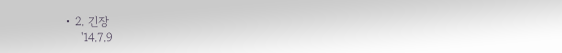• 2. 긴장
    '14.7.9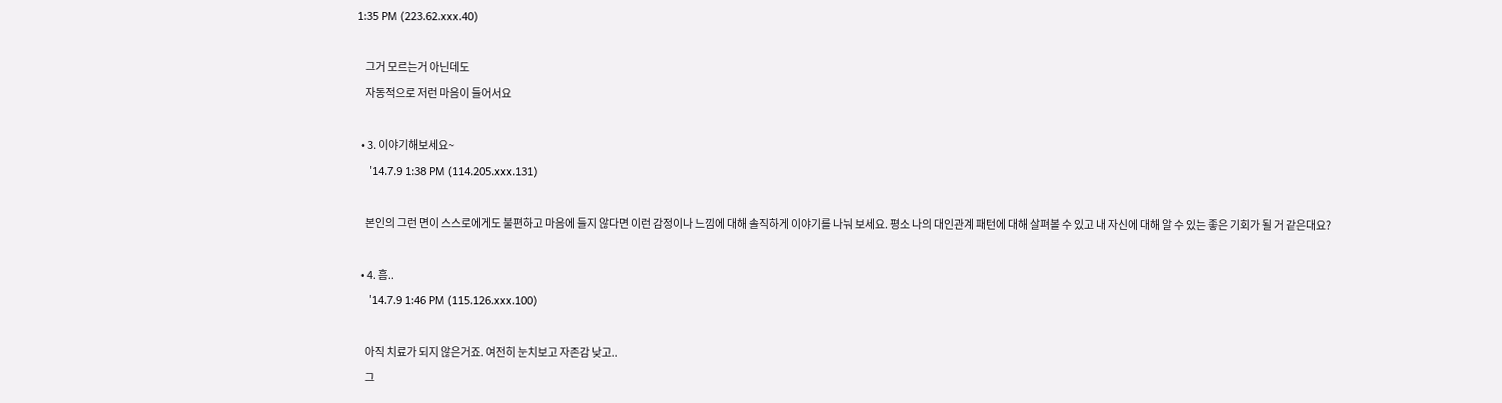1:35 PM (223.62.xxx.40)

    그거 모르는거 아닌데도
    자동적으로 저런 마음이 들어서요

  • 3. 이야기해보세요~
    '14.7.9 1:38 PM (114.205.xxx.131)

    본인의 그런 면이 스스로에게도 불편하고 마음에 들지 않다면 이런 감정이나 느낌에 대해 솔직하게 이야기를 나눠 보세요. 평소 나의 대인관계 패턴에 대해 살펴볼 수 있고 내 자신에 대해 알 수 있는 좋은 기회가 될 거 같은대요?

  • 4. 흠..
    '14.7.9 1:46 PM (115.126.xxx.100)

    아직 치료가 되지 않은거죠. 여전히 눈치보고 자존감 낮고..
    그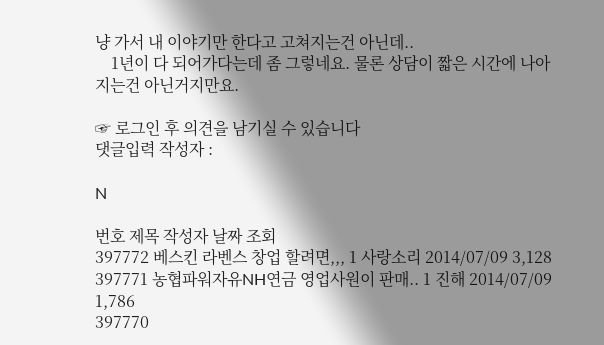냥 가서 내 이야기만 한다고 고쳐지는건 아닌데..
    1년이 다 되어가다는데 좀 그렇네요. 물론 상담이 짧은 시간에 나아지는건 아닌거지만요.

☞ 로그인 후 의견을 남기실 수 있습니다
댓글입력 작성자 :

N

번호 제목 작성자 날짜 조회
397772 베스킨 라벤스 창업 할려면,,, 1 사랑소리 2014/07/09 3,128
397771 농협파워자유NH연금 영업사원이 판매.. 1 진해 2014/07/09 1,786
397770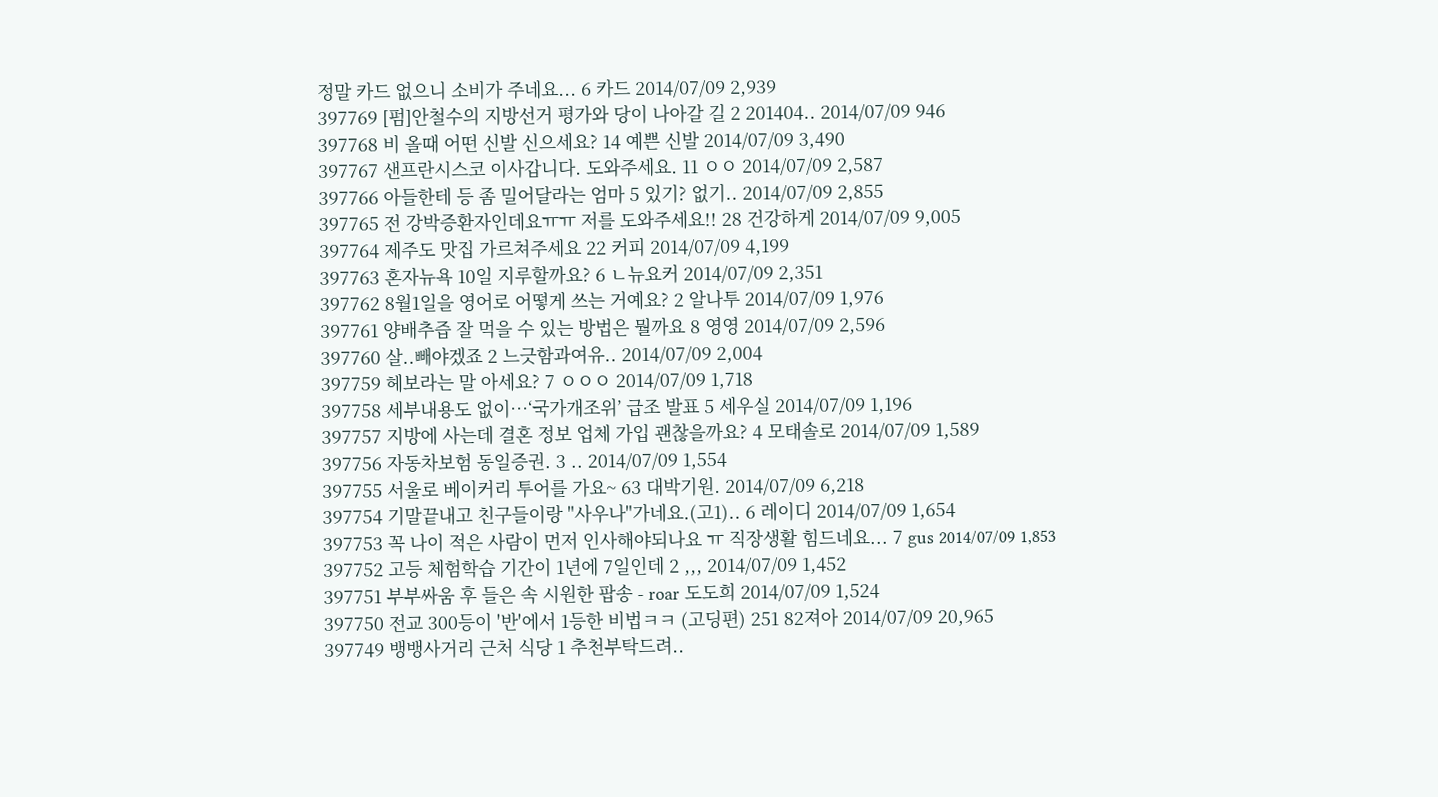정말 카드 없으니 소비가 주네요... 6 카드 2014/07/09 2,939
397769 [펌]안철수의 지방선거 평가와 당이 나아갈 길 2 201404.. 2014/07/09 946
397768 비 올때 어떤 신발 신으세요? 14 예쁜 신발 2014/07/09 3,490
397767 샌프란시스코 이사갑니다. 도와주세요. 11 ㅇㅇ 2014/07/09 2,587
397766 아들한테 등 좀 밀어달라는 엄마 5 있기? 없기.. 2014/07/09 2,855
397765 전 강박증환자인데요ㅠㅠ 저를 도와주세요!! 28 건강하게 2014/07/09 9,005
397764 제주도 맛집 가르쳐주세요 22 커피 2014/07/09 4,199
397763 혼자뉴욕 10일 지루할까요? 6 ㄴ뉴요커 2014/07/09 2,351
397762 8월1일을 영어로 어떻게 쓰는 거예요? 2 알나투 2014/07/09 1,976
397761 양배추즙 잘 먹을 수 있는 방법은 뭘까요 8 영영 2014/07/09 2,596
397760 살..빼야겠죠 2 느긋함과여유.. 2014/07/09 2,004
397759 헤보라는 말 아세요? 7 ㅇㅇㅇ 2014/07/09 1,718
397758 세부내용도 없이…‘국가개조위’ 급조 발표 5 세우실 2014/07/09 1,196
397757 지방에 사는데 결혼 정보 업체 가입 괜찮을까요? 4 모태솔로 2014/07/09 1,589
397756 자동차보험 동일증권. 3 .. 2014/07/09 1,554
397755 서울로 베이커리 투어를 가요~ 63 대박기원. 2014/07/09 6,218
397754 기말끝내고 친구들이랑 "사우나"가네요.(고1).. 6 레이디 2014/07/09 1,654
397753 꼭 나이 적은 사람이 먼저 인사해야되나요 ㅠ 직장생활 힘드네요... 7 gus 2014/07/09 1,853
397752 고등 체험학습 기간이 1년에 7일인데 2 ,,, 2014/07/09 1,452
397751 부부싸움 후 들은 속 시원한 팝송 - roar 도도희 2014/07/09 1,524
397750 전교 300등이 '반'에서 1등한 비법ㅋㅋ (고딩편) 251 82져아 2014/07/09 20,965
397749 뱅뱅사거리 근처 식당 1 추천부탁드려..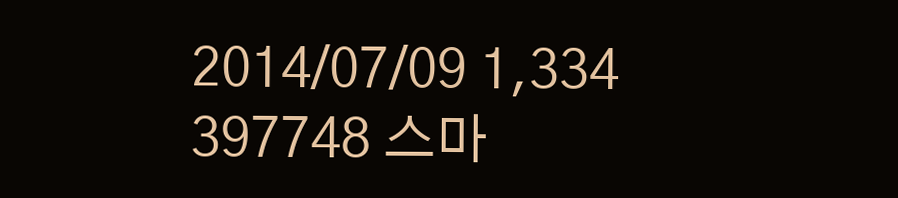2014/07/09 1,334
397748 스마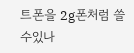트폰을 2g폰처럼 쓸 수있나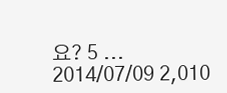요? 5 ... 2014/07/09 2,010